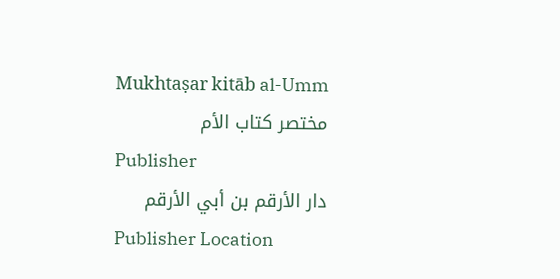Mukhtaṣar kitāb al-Umm
مختصر كتاب الأم
Publisher
دار الأرقم بن أبي الأرقم
Publisher Location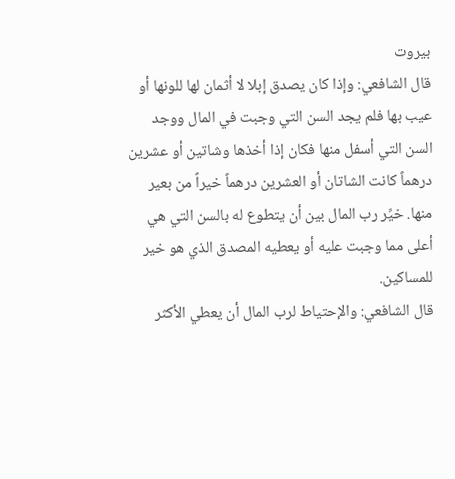بيروت
قال الشافعي: وإذا كان يصدق إبلا لا أثمان لها للونها أو عيب بها فلم يجد السن التي وجبت في المال ووجد السن التي أسفل منها فكان إذا أخذها وشاتين أو عشرين درهماً كانت الشاتان أو العشرين درهماً خيراً من بعير منها. خيِّر رب المال بين أن يتطوع له بالسن التي هي أعلى مما وجبت عليه أو يعطيه المصدق الذي هو خير للمساكين.
قال الشافعي: والإحتياط لرب المال أن يعطي الأكثر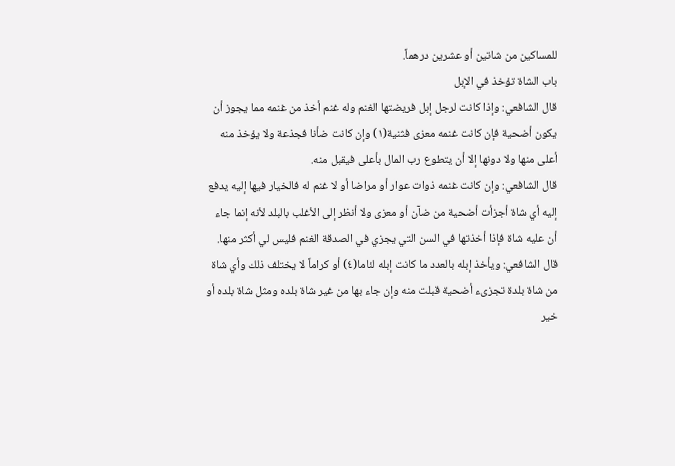للمساكين من شاتين أو عشرين درهماً.
باب الشاة تؤخذ في الإبل
قال الشافعي: وإذا كانت لرجل إبل فريضتها الغنم وله غنم أخذ من غنمه مما يجوز أن يكون أضحية فإن كانت غنمه معزى فثنية(١) وإن كانت ضأنا فجذعة ولا يؤخذ منه أعلى منها ولا دونها إلا أن يتطوع رب المال بأعلى فيقبل منه.
قال الشافعي: وإن كانت غنمه ذوات عوار أو مراضا أو لا غنم له فالخيار فيها إليه يدفع إليه أي شاة أجزأت أضحية من ضآن أو معزى ولا أنظر إلى الأغلب بالبلد لأنه إنما جاء أن عليه شاة فإذا أخذتها في السن التي يجزي في الصدقة الغنم فليس لي أكثر منها.
قال الشافعي: ويأخذ إبله بالعدد ما كانت إبله لئاما(٤) أو كراماً لا يختلف ذلك وأي شاة من شاة بلدة تجزىء أضحية قبلت منه وإن جاء بها من غير شاة بلده ومثل شاة بلده أو خير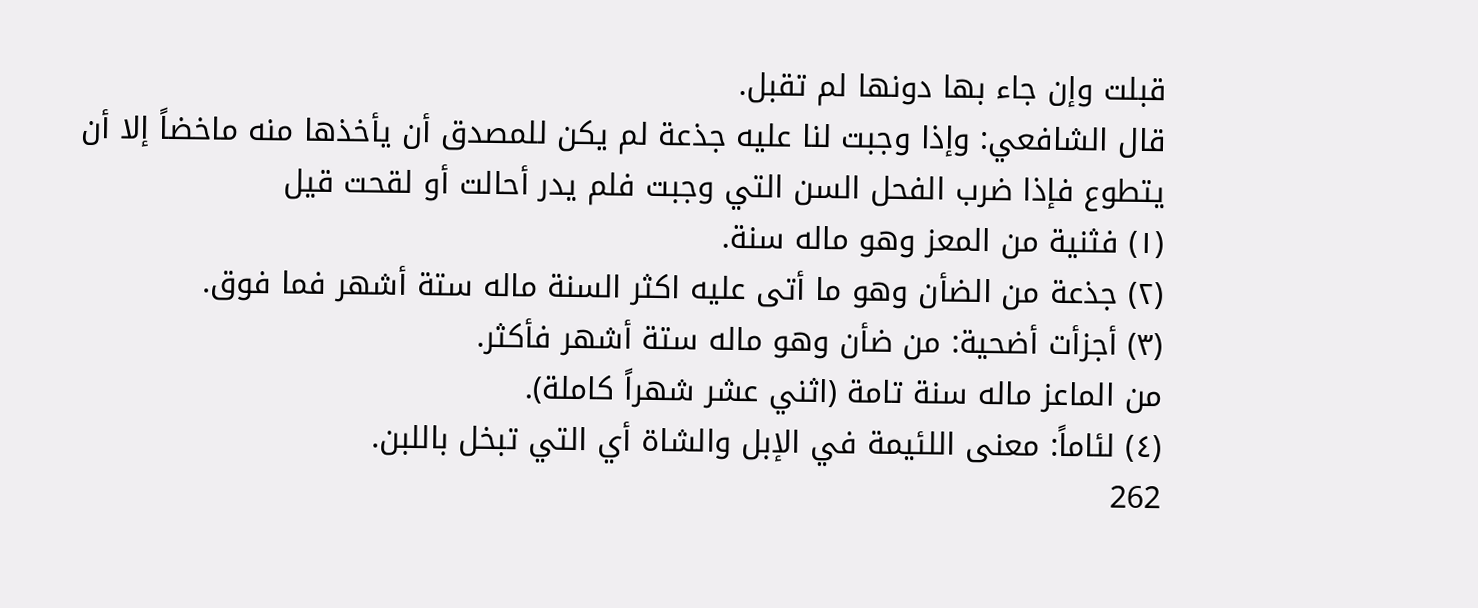قبلت وإن جاء بها دونها لم تقبل.
قال الشافعي: وإذا وجبت لنا عليه جذعة لم يكن للمصدق أن يأخذها منه ماخضاً إلا أن يتطوع فإذا ضرب الفحل السن التي وجبت فلم يدر أحالت أو لقحت قيل
(١) فثنية من المعز وهو ماله سنة.
(٢) جذعة من الضأن وهو ما أتى عليه اكثر السنة ماله ستة أشهر فما فوق.
(٣) أجزأت أضحية: من ضأن وهو ماله ستة أشهر فأكثر.
من الماعز ماله سنة تامة (اثني عشر شهراً كاملة).
(٤) لئاماً: معنى اللئيمة في الإبل والشاة أي التي تبخل باللبن.
262